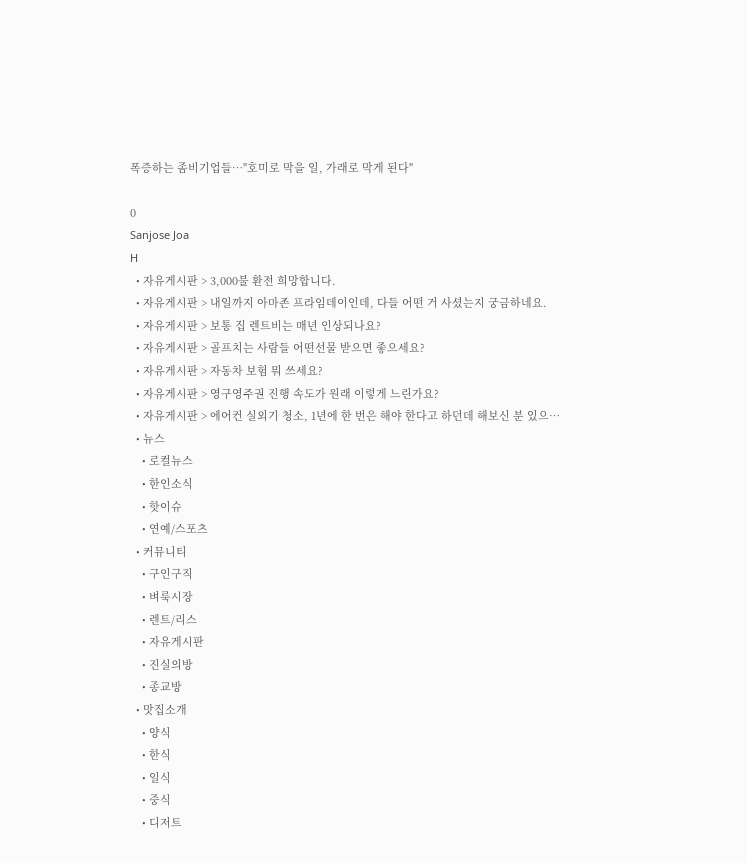폭증하는 좀비기업들…"호미로 막을 일, 가래로 막게 된다"

0
Sanjose Joa
H
  • 자유게시판 > 3,000불 환전 희망합니다.
  • 자유게시판 > 내일까지 아마존 프라임데이인데, 다들 어떤 거 사셨는지 궁금하네요.
  • 자유게시판 > 보통 집 렌트비는 매년 인상되나요?
  • 자유게시판 > 골프치는 사람들 어떤선물 받으면 좋으세요?
  • 자유게시판 > 자동차 보험 뭐 쓰세요?
  • 자유게시판 > 영구영주권 진행 속도가 원래 이렇게 느린가요?
  • 자유게시판 > 에어컨 실외기 청소, 1년에 한 번은 해야 한다고 하던데 해보신 분 있으…
  • 뉴스
    • 로컬뉴스
    • 한인소식
    • 핫이슈
    • 연예/스포츠
  • 커뮤니티
    • 구인구직
    • 벼룩시장
    • 렌트/리스
    • 자유게시판
    • 진실의방
    • 종교방
  • 맛집소개
    • 양식
    • 한식
    • 일식
    • 중식
    • 디저트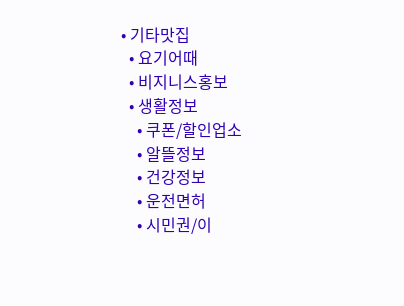• 기타맛집
  • 요기어때
  • 비지니스홍보
  • 생활정보
    • 쿠폰/할인업소
    • 알뜰정보
    • 건강정보
    • 운전면허
    • 시민권/이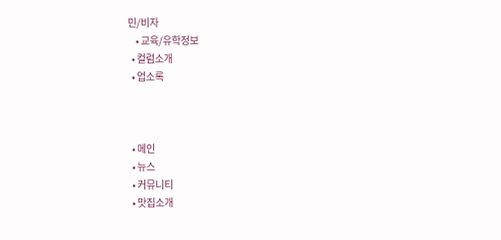민/비자
    • 교육/유학정보
  • 컬럼소개
  • 업소록



  • 메인
  • 뉴스
  • 커뮤니티
  • 맛집소개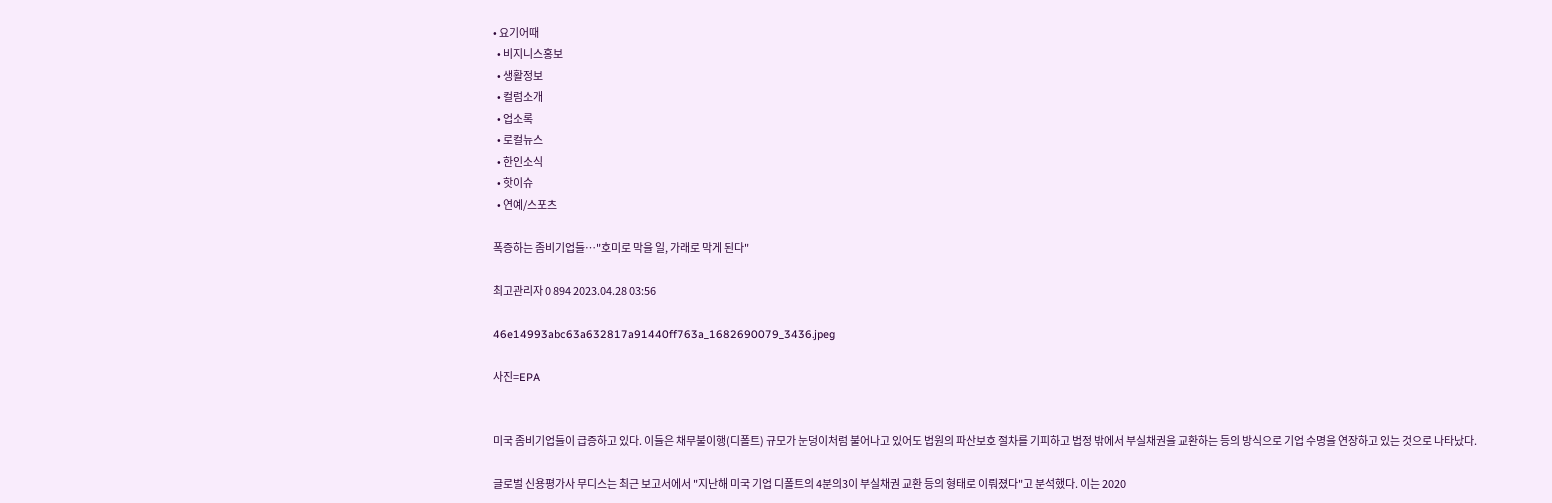• 요기어때
  • 비지니스홍보
  • 생활정보
  • 컬럼소개
  • 업소록
  • 로컬뉴스
  • 한인소식
  • 핫이슈
  • 연예/스포츠

폭증하는 좀비기업들…"호미로 막을 일, 가래로 막게 된다"

최고관리자 0 894 2023.04.28 03:56

46e14993abc63a632817a91440ff763a_1682690079_3436.jpeg

사진=EPA


미국 좀비기업들이 급증하고 있다. 이들은 채무불이행(디폴트) 규모가 눈덩이처럼 불어나고 있어도 법원의 파산보호 절차를 기피하고 법정 밖에서 부실채권을 교환하는 등의 방식으로 기업 수명을 연장하고 있는 것으로 나타났다.

글로벌 신용평가사 무디스는 최근 보고서에서 "지난해 미국 기업 디폴트의 4분의3이 부실채권 교환 등의 형태로 이뤄졌다"고 분석했다. 이는 2020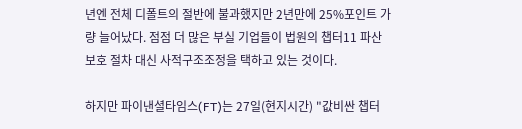년엔 전체 디폴트의 절반에 불과했지만 2년만에 25%포인트 가량 늘어났다. 점점 더 많은 부실 기업들이 법원의 챕터11 파산보호 절차 대신 사적구조조정을 택하고 있는 것이다.

하지만 파이낸셜타임스(FT)는 27일(현지시간) "값비싼 챕터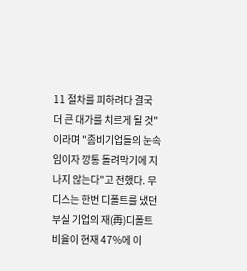11 절차를 피하려다 결국 더 큰 대가를 치르게 될 것"이라며 "좀비기업들의 눈속임이자 깡통 돌려막기에 지나지 않는다"고 전했다. 무디스는 한번 디폴트를 냈던 부실 기업의 재(再)디폴트 비율이 현재 47%에 이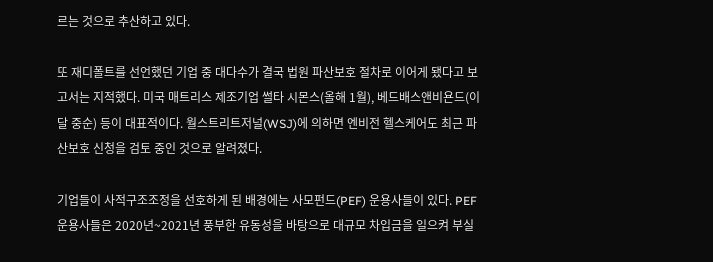르는 것으로 추산하고 있다.

또 재디폴트를 선언했던 기업 중 대다수가 결국 법원 파산보호 절차로 이어게 됐다고 보고서는 지적했다. 미국 매트리스 제조기업 썰타 시몬스(올해 1월), 베드배스앤비욘드(이달 중순) 등이 대표적이다. 월스트리트저널(WSJ)에 의하면 엔비전 헬스케어도 최근 파산보호 신청을 검토 중인 것으로 알려졌다.

기업들이 사적구조조정을 선호하게 된 배경에는 사모펀드(PEF) 운용사들이 있다. PEF 운용사들은 2020년~2021년 풍부한 유동성을 바탕으로 대규모 차입금을 일으켜 부실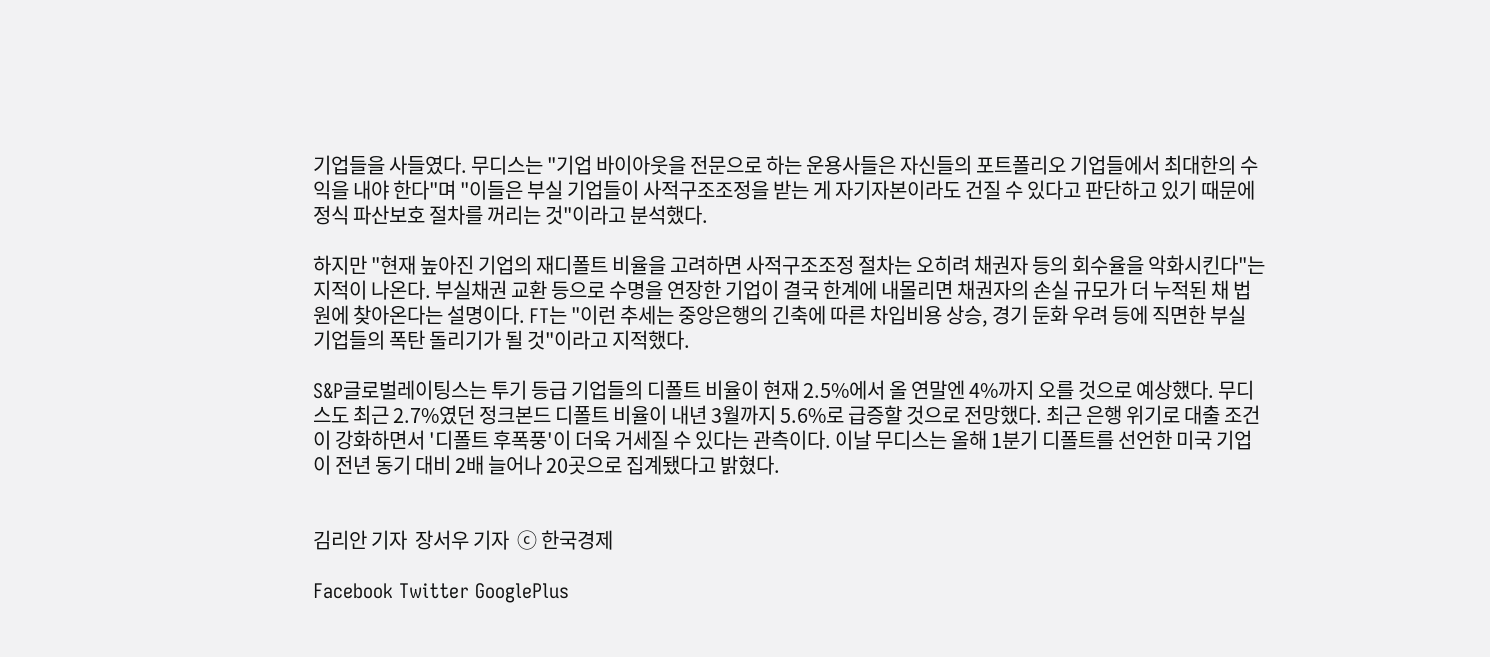기업들을 사들였다. 무디스는 "기업 바이아웃을 전문으로 하는 운용사들은 자신들의 포트폴리오 기업들에서 최대한의 수익을 내야 한다"며 "이들은 부실 기업들이 사적구조조정을 받는 게 자기자본이라도 건질 수 있다고 판단하고 있기 때문에 정식 파산보호 절차를 꺼리는 것"이라고 분석했다.

하지만 "현재 높아진 기업의 재디폴트 비율을 고려하면 사적구조조정 절차는 오히려 채권자 등의 회수율을 악화시킨다"는 지적이 나온다. 부실채권 교환 등으로 수명을 연장한 기업이 결국 한계에 내몰리면 채권자의 손실 규모가 더 누적된 채 법원에 찾아온다는 설명이다. FT는 "이런 추세는 중앙은행의 긴축에 따른 차입비용 상승, 경기 둔화 우려 등에 직면한 부실 기업들의 폭탄 돌리기가 될 것"이라고 지적했다.

S&P글로벌레이팅스는 투기 등급 기업들의 디폴트 비율이 현재 2.5%에서 올 연말엔 4%까지 오를 것으로 예상했다. 무디스도 최근 2.7%였던 정크본드 디폴트 비율이 내년 3월까지 5.6%로 급증할 것으로 전망했다. 최근 은행 위기로 대출 조건이 강화하면서 '디폴트 후폭풍'이 더욱 거세질 수 있다는 관측이다. 이날 무디스는 올해 1분기 디폴트를 선언한 미국 기업이 전년 동기 대비 2배 늘어나 20곳으로 집계됐다고 밝혔다.


김리안 기자  장서우 기자  ⓒ 한국경제

Facebook Twitter GooglePlus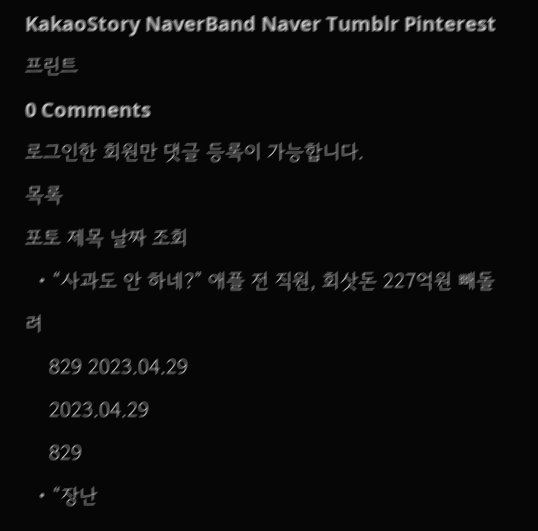KakaoStory NaverBand Naver Tumblr Pinterest 프린트
0 Comments
로그인한 회원만 댓글 등록이 가능합니다.
목록
포토 제목 날짜 조회
  • “사과도 안 하네?” 애플 전 직원, 회삿돈 227억원 빼돌려
    829 2023.04.29
    2023.04.29
    829
  • “장난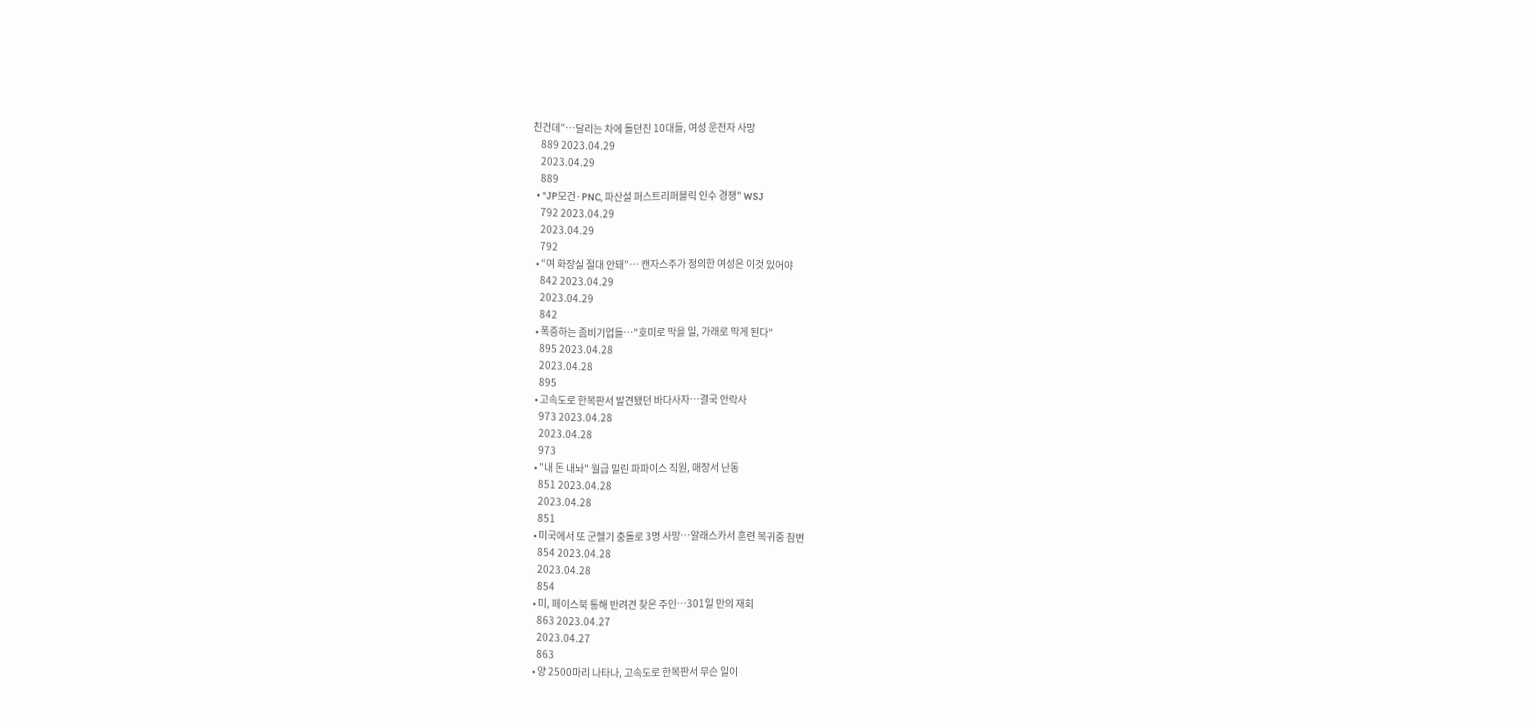친건데”…달리는 차에 돌던진 10대들, 여성 운전자 사망
    889 2023.04.29
    2023.04.29
    889
  • "JP모건·PNC, 파산설 퍼스트리퍼블릭 인수 경쟁" WSJ
    792 2023.04.29
    2023.04.29
    792
  • “여 화장실 절대 안돼”… 캔자스주가 정의한 여성은 이것 있어야
    842 2023.04.29
    2023.04.29
    842
  • 폭증하는 좀비기업들…"호미로 막을 일, 가래로 막게 된다"
    895 2023.04.28
    2023.04.28
    895
  • 고속도로 한복판서 발견됐던 바다사자…결국 안락사
    973 2023.04.28
    2023.04.28
    973
  • "내 돈 내놔" 월급 밀린 파파이스 직원, 매장서 난동
    851 2023.04.28
    2023.04.28
    851
  • 미국에서 또 군헬기 충돌로 3명 사망…알래스카서 훈련 복귀중 참변
    854 2023.04.28
    2023.04.28
    854
  • 미, 페이스북 통해 반려견 찾은 주인…301일 만의 재회
    863 2023.04.27
    2023.04.27
    863
  • 양 2500마리 나타나, 고속도로 한복판서 무슨 일이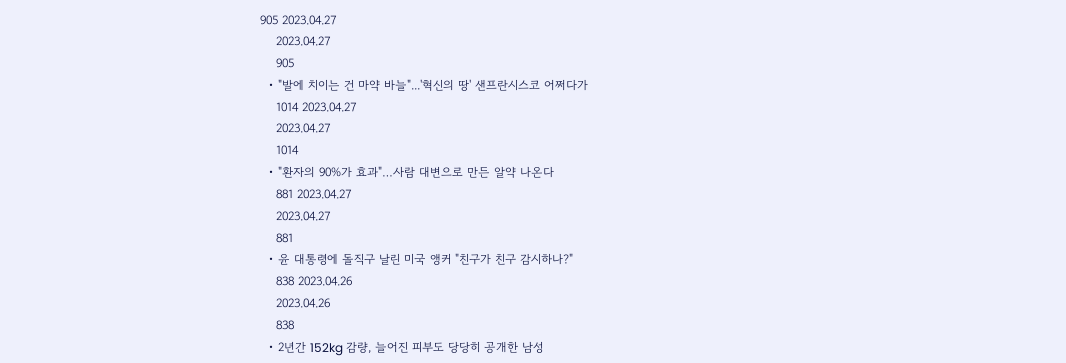905 2023.04.27
    2023.04.27
    905
  • "발에 치이는 건 마약 바늘"...'혁신의 땅' 샌프란시스코 어쩌다가
    1014 2023.04.27
    2023.04.27
    1014
  • "환자의 90%가 효과"…사람 대변으로 만든 알약 나온다
    881 2023.04.27
    2023.04.27
    881
  • 윤 대통령에 돌직구 날린 미국 앵커 "친구가 친구 감시하나?"
    838 2023.04.26
    2023.04.26
    838
  • 2년간 152kg 감량, 늘어진 피부도 당당히 공개한 남성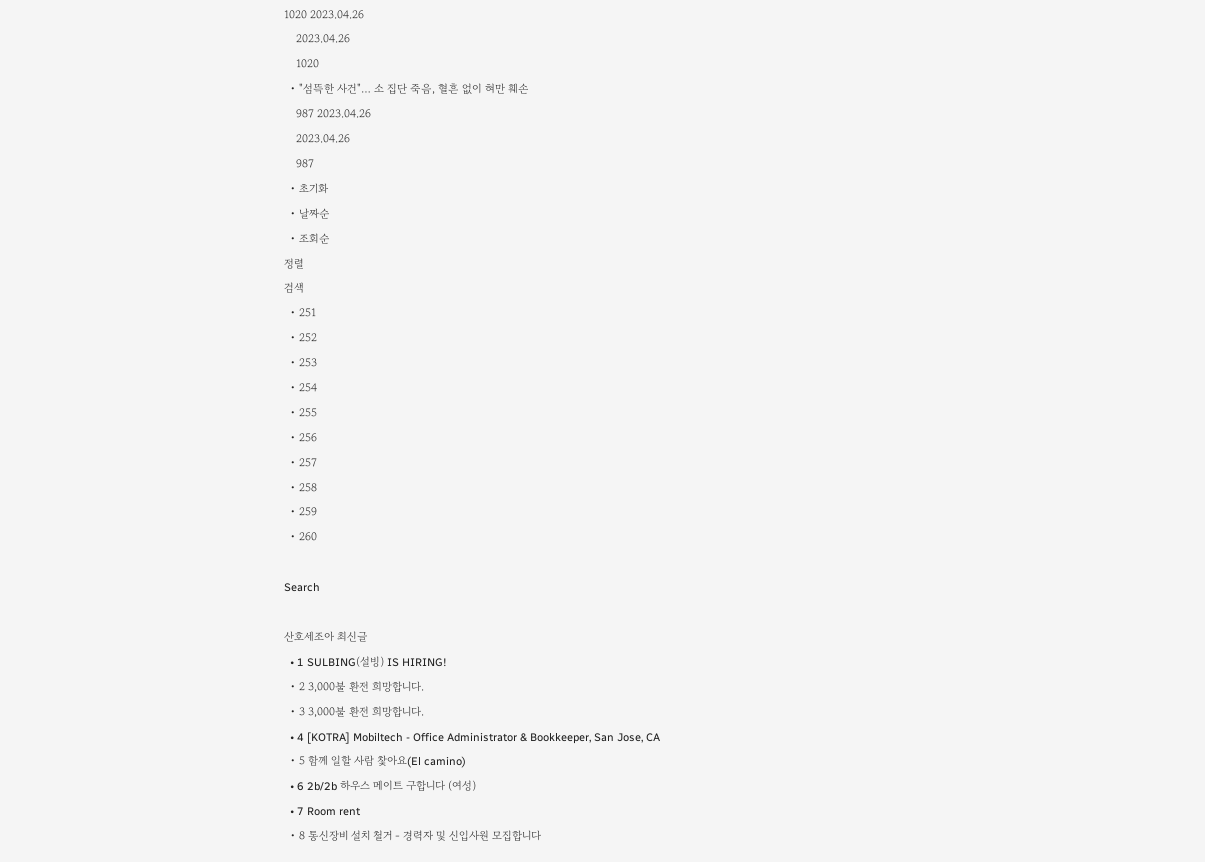1020 2023.04.26
    2023.04.26
    1020
  • "섬뜩한 사건"… 소 집단 죽음, 혈흔 없이 혀만 훼손
    987 2023.04.26
    2023.04.26
    987
  • 초기화
  • 날짜순
  • 조회순
정렬
검색
  • 251
  • 252
  • 253
  • 254
  • 255
  • 256
  • 257
  • 258
  • 259
  • 260

Search

산호세조아 최신글
  • 1 SULBING(설빙) IS HIRING!
  • 2 3,000불 환전 희망합니다.
  • 3 3,000불 환전 희망합니다.
  • 4 [KOTRA] Mobiltech - Office Administrator & Bookkeeper, San Jose, CA
  • 5 함께 일할 사람 찿아요(El camino)
  • 6 2b/2b 하우스 메이트 구합니다 (여성)
  • 7 Room rent
  • 8 통신장비 설치 철거 - 경력자 및 신입사원 모집합니다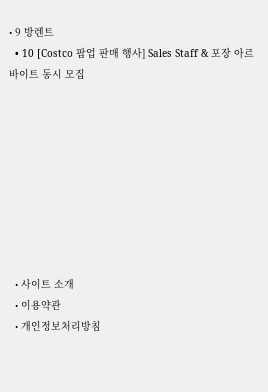• 9 방렌트
  • 10 [Costco 팝업 판매 행사] Sales Staff & 포장 아르바이트 동시 모집









  • 사이트 소개
  • 이용약관
  • 개인정보처리방침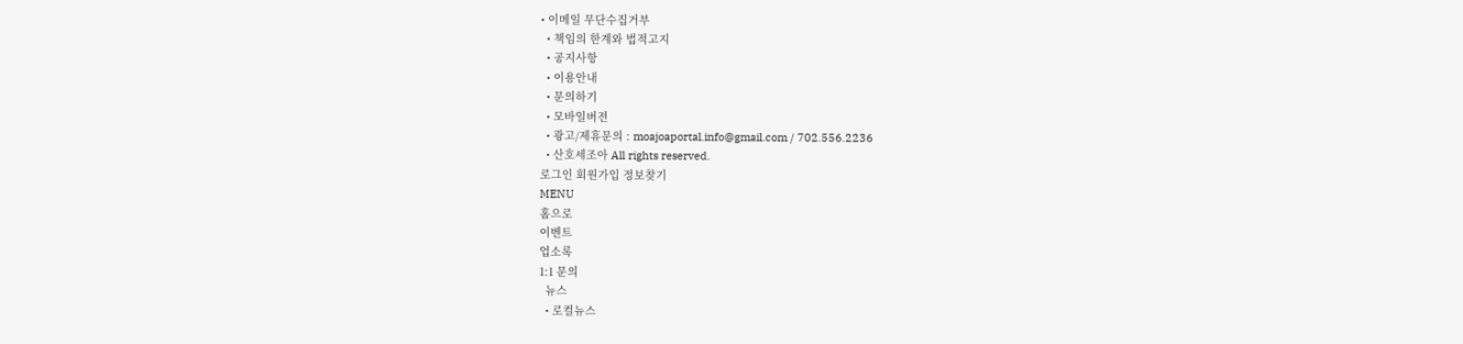• 이메일 무단수집거부
  • 책임의 한계와 법적고지
  • 공지사항
  • 이용안내
  • 문의하기
  • 모바일버전
  • 광고/제휴문의 : moajoaportal.info@gmail.com / 702.556.2236
  • 산호세조아 All rights reserved.
로그인 회원가입 정보찾기
MENU
홈으로
이벤트
업소록
1:1 문의
  뉴스
  • 로컬뉴스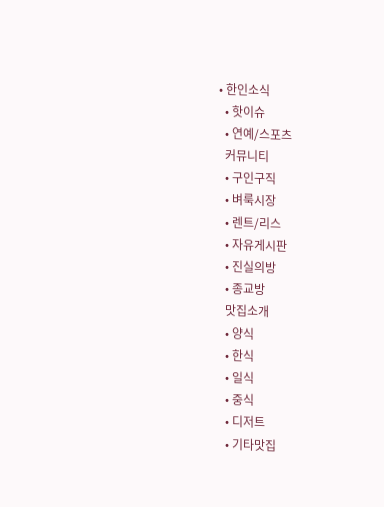• 한인소식
  • 핫이슈
  • 연예/스포츠
  커뮤니티
  • 구인구직
  • 벼룩시장
  • 렌트/리스
  • 자유게시판
  • 진실의방
  • 종교방
  맛집소개
  • 양식
  • 한식
  • 일식
  • 중식
  • 디저트
  • 기타맛집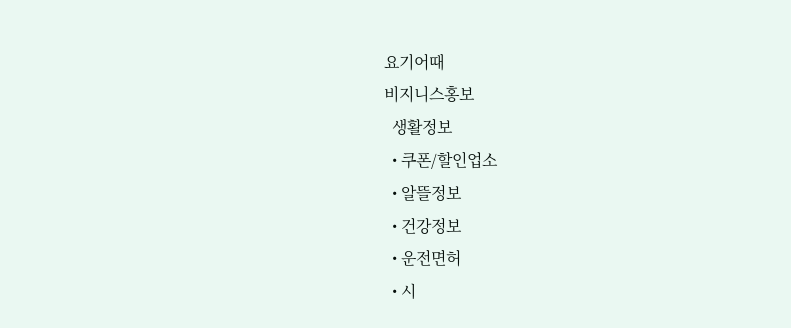요기어때
비지니스홍보
  생활정보
  • 쿠폰/할인업소
  • 알뜰정보
  • 건강정보
  • 운전면허
  • 시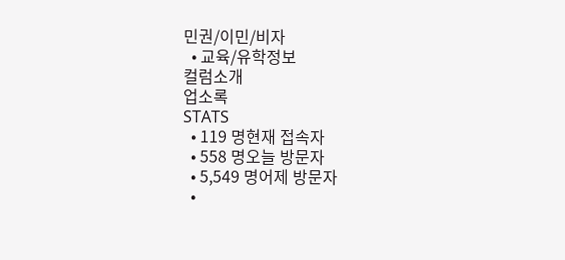민권/이민/비자
  • 교육/유학정보
컬럼소개
업소록
STATS
  • 119 명현재 접속자
  • 558 명오늘 방문자
  • 5,549 명어제 방문자
  •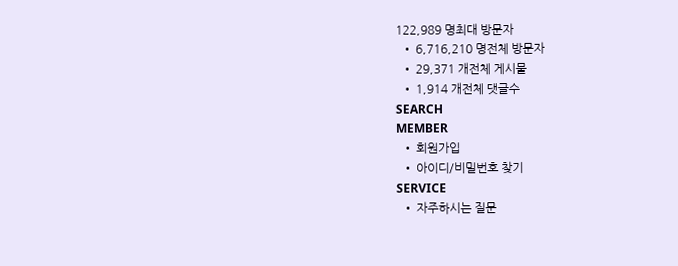122,989 명최대 방문자
  • 6,716,210 명전체 방문자
  • 29,371 개전체 게시물
  • 1,914 개전체 댓글수
SEARCH
MEMBER
  • 회원가입
  • 아이디/비밀번호 찾기
SERVICE
  • 자주하시는 질문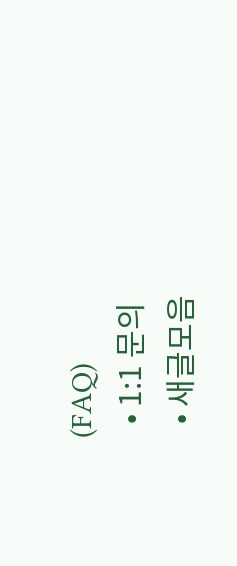(FAQ)
  • 1:1 문의
  • 새글모음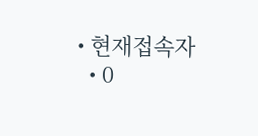• 현재접속자
  • 0